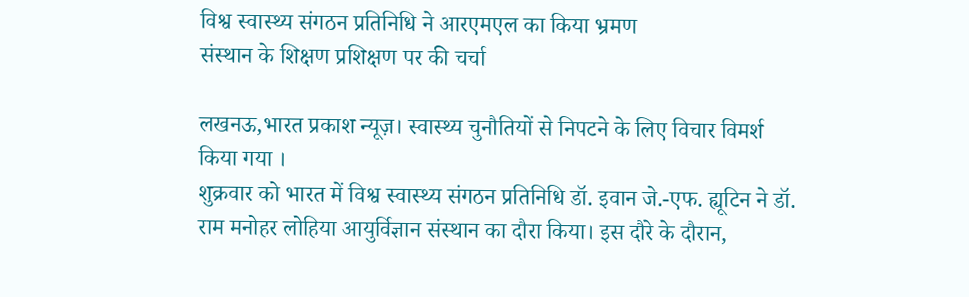विश्व स्वास्थ्य संगठन प्रतिनिधि ने आरएमएल का किया भ्रमण
संस्थान के शिक्षण प्रशिक्षण पर की चर्चा

लखनऊ,भारत प्रकाश न्यूज़। स्वास्थ्य चुनौतियों से निपटने के लिए विचार विमर्श किया गया ।
शुक्रवार को भारत में विश्व स्वास्थ्य संगठन प्रतिनिधि डॉ. इवान जे.-एफ. ह्यूटिन ने डॉ. राम मनोहर लोहिया आयुर्विज्ञान संस्थान का दौरा किया। इस दौरे के दौरान,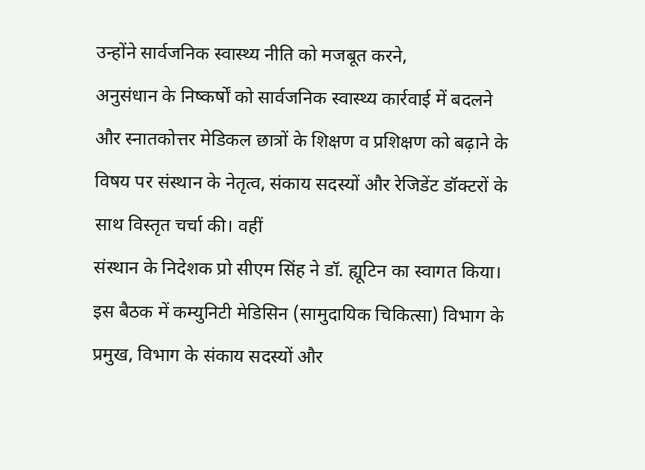उन्होंने सार्वजनिक स्वास्थ्य नीति को मजबूत करने,
अनुसंधान के निष्कर्षों को सार्वजनिक स्वास्थ्य कार्रवाई में बदलने और स्नातकोत्तर मेडिकल छात्रों के शिक्षण व प्रशिक्षण को बढ़ाने के विषय पर संस्थान के नेतृत्व, संकाय सदस्यों और रेजिडेंट डॉक्टरों के साथ विस्तृत चर्चा की। वहीं
संस्थान के निदेशक प्रो सीएम सिंह ने डॉ. ह्यूटिन का स्वागत किया। इस बैठक में कम्युनिटी मेडिसिन (सामुदायिक चिकित्सा) विभाग के प्रमुख, विभाग के संकाय सदस्यों और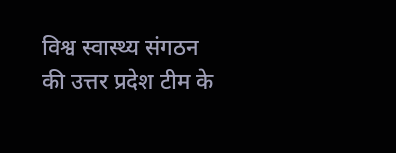विश्व स्वास्थ्य संगठन की उत्तर प्रदेश टीम के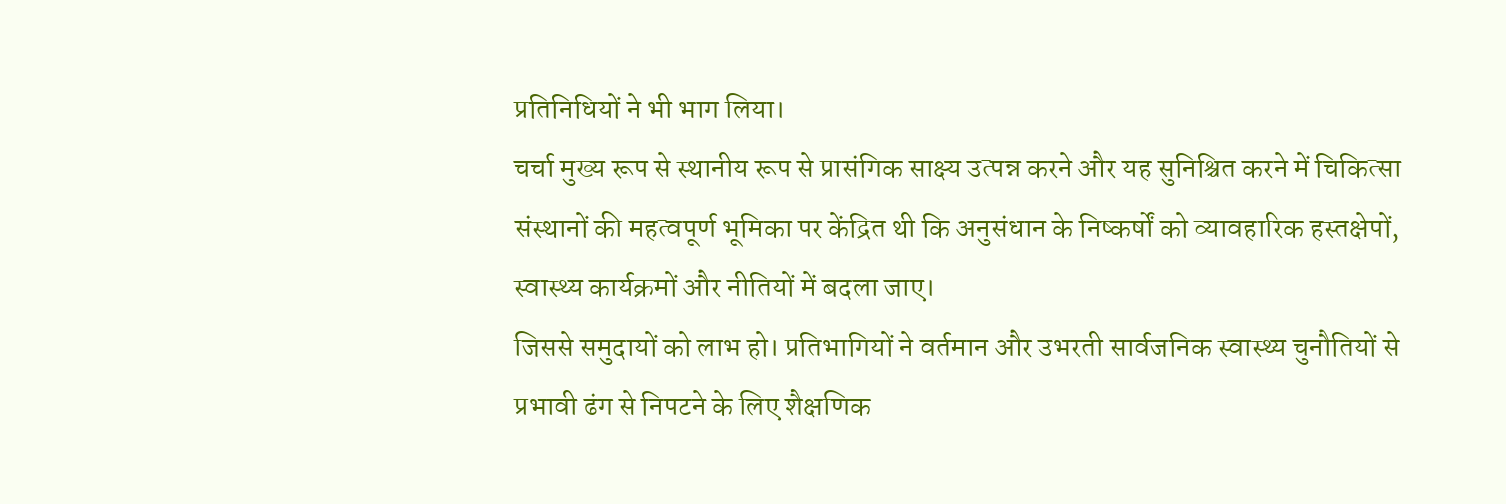प्रतिनिधियों ने भी भाग लिया।
चर्चा मुख्य रूप से स्थानीय रूप से प्रासंगिक साक्ष्य उत्पन्न करने और यह सुनिश्चित करने में चिकित्सा संस्थानों की महत्वपूर्ण भूमिका पर केंद्रित थी कि अनुसंधान के निष्कर्षों को व्यावहारिक हस्तक्षेपों, स्वास्थ्य कार्यक्रमों और नीतियों में बदला जाए।
जिससे समुदायों को लाभ हो। प्रतिभागियों ने वर्तमान और उभरती सार्वजनिक स्वास्थ्य चुनौतियों से प्रभावी ढंग से निपटने के लिए शैक्षणिक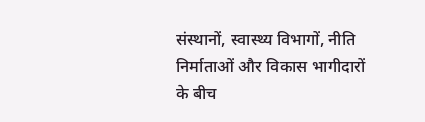संस्थानों, स्वास्थ्य विभागों, नीति निर्माताओं और विकास भागीदारों के बीच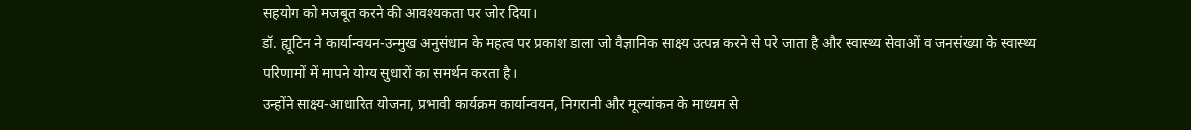सहयोग को मजबूत करने की आवश्यकता पर जोर दिया।
डॉ. ह्यूटिन ने कार्यान्वयन-उन्मुख अनुसंधान के महत्व पर प्रकाश डाला जो वैज्ञानिक साक्ष्य उत्पन्न करने से परे जाता है और स्वास्थ्य सेवाओं व जनसंख्या के स्वास्थ्य परिणामों में मापने योग्य सुधारों का समर्थन करता है।
उन्होंने साक्ष्य-आधारित योजना, प्रभावी कार्यक्रम कार्यान्वयन, निगरानी और मूल्यांकन के माध्यम से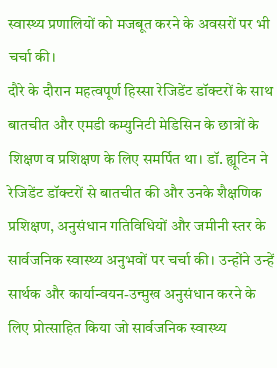स्वास्थ्य प्रणालियों को मजबूत करने के अवसरों पर भी चर्चा की।
दौरे के दौरान महत्वपूर्ण हिस्सा रेजिडेंट डॉक्टरों के साथ बातचीत और एमडी कम्युनिटी मेडिसिन के छात्रों के शिक्षण व प्रशिक्षण के लिए समर्पित था। डॉ. ह्यूटिन ने रेजिडेंट डॉक्टरों से बातचीत की और उनके शैक्षणिक प्रशिक्षण, अनुसंधान गतिविधियों और जमीनी स्तर के
सार्वजनिक स्वास्थ्य अनुभवों पर चर्चा की। उन्होंने उन्हें सार्थक और कार्यान्वयन-उन्मुख अनुसंधान करने के लिए प्रोत्साहित किया जो सार्वजनिक स्वास्थ्य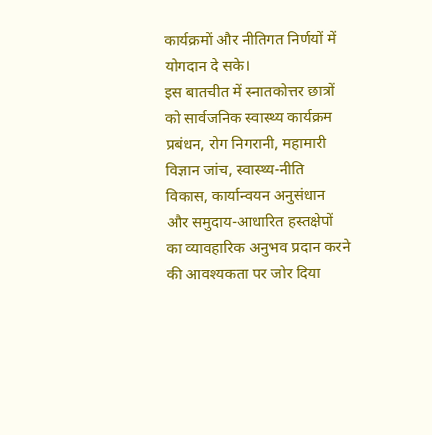कार्यक्रमों और नीतिगत निर्णयों में योगदान दे सके।
इस बातचीत में स्नातकोत्तर छात्रों को सार्वजनिक स्वास्थ्य कार्यक्रम प्रबंधन, रोग निगरानी, महामारी विज्ञान जांच, स्वास्थ्य-नीति विकास, कार्यान्वयन अनुसंधान और समुदाय-आधारित हस्तक्षेपों का व्यावहारिक अनुभव प्रदान करने की आवश्यकता पर जोर दिया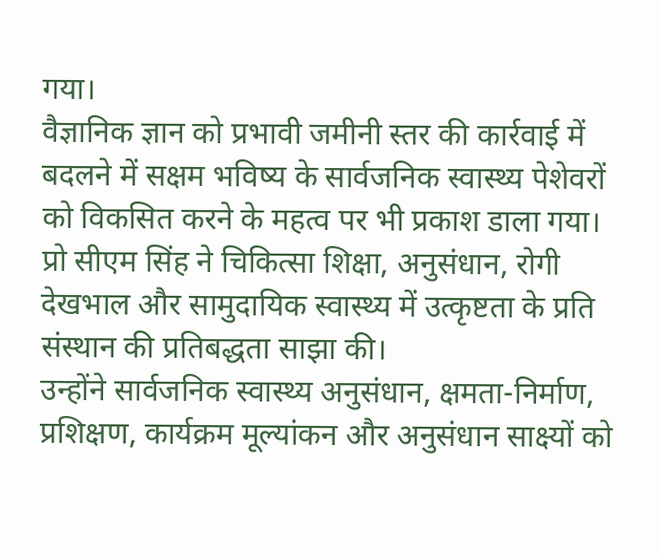गया।
वैज्ञानिक ज्ञान को प्रभावी जमीनी स्तर की कार्रवाई में बदलने में सक्षम भविष्य के सार्वजनिक स्वास्थ्य पेशेवरों को विकसित करने के महत्व पर भी प्रकाश डाला गया।
प्रो सीएम सिंह ने चिकित्सा शिक्षा, अनुसंधान, रोगी देखभाल और सामुदायिक स्वास्थ्य में उत्कृष्टता के प्रति संस्थान की प्रतिबद्धता साझा की।
उन्होंने सार्वजनिक स्वास्थ्य अनुसंधान, क्षमता-निर्माण, प्रशिक्षण, कार्यक्रम मूल्यांकन और अनुसंधान साक्ष्यों को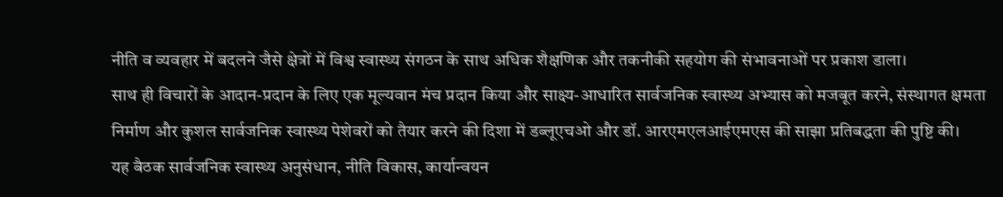नीति व व्यवहार में बदलने जैसे क्षेत्रों में विश्व स्वास्थ्य संगठन के साथ अधिक शैक्षणिक और तकनीकी सहयोग की संभावनाओं पर प्रकाश डाला।
साथ ही विचारों के आदान-प्रदान के लिए एक मूल्यवान मंच प्रदान किया और साक्ष्य-आधारित सार्वजनिक स्वास्थ्य अभ्यास को मजबूत करने, संस्थागत क्षमता निर्माण और कुशल सार्वजनिक स्वास्थ्य पेशेवरों को तैयार करने की दिशा में डब्लूएचओ और डॉ. आरएमएलआईएमएस की साझा प्रतिबद्धता की पुष्टि की।
यह बैठक सार्वजनिक स्वास्थ्य अनुसंधान, नीति विकास, कार्यान्वयन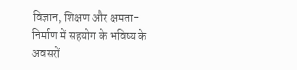विज्ञान, शिक्षण और क्षमता-निर्माण में सहयोग के भविष्य के अवसरों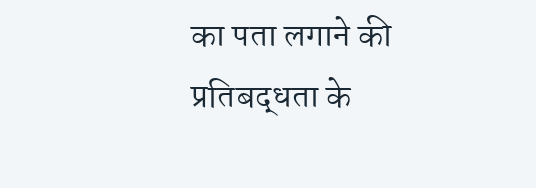का पता लगाने की प्रतिबद्धता के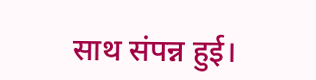साथ संपन्न हुई।